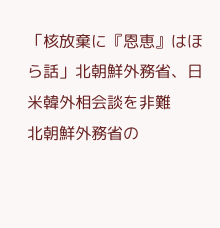「核放棄に『恩恵』はほら話」北朝鮮外務省、日米韓外相会談を非難
北朝鮮外務省の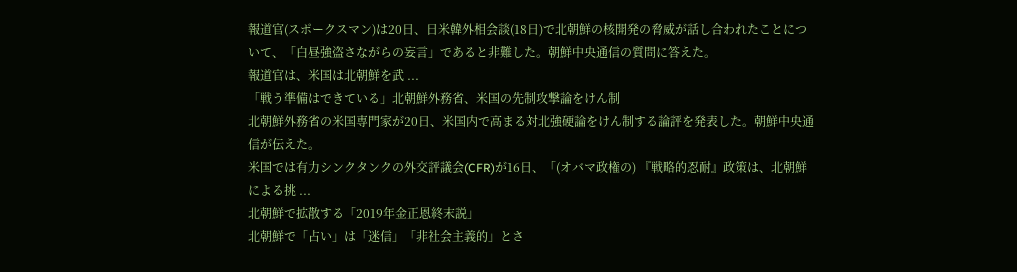報道官(スポークスマン)は20日、日米韓外相会談(18日)で北朝鮮の核開発の脅威が話し合われたことについて、「白昼強盗さながらの妄言」であると非難した。朝鮮中央通信の質問に答えた。
報道官は、米国は北朝鮮を武 ...
「戦う準備はできている」北朝鮮外務省、米国の先制攻撃論をけん制
北朝鮮外務省の米国専門家が20日、米国内で高まる対北強硬論をけん制する論評を発表した。朝鮮中央通信が伝えた。
米国では有力シンクタンクの外交評議会(CFR)が16日、「(オバマ政権の) 『戦略的忍耐』政策は、北朝鮮による挑 ...
北朝鮮で拡散する「2019年金正恩終末説」
北朝鮮で「占い」は「迷信」「非社会主義的」とさ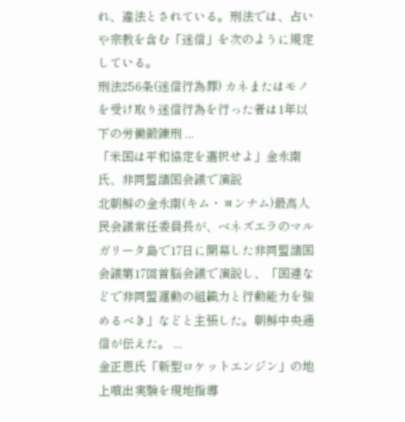れ、違法とされている。刑法では、占いや宗教を含む「迷信」を次のように規定している。
刑法256条(迷信行為罪) カネまたはモノを受け取り迷信行為を行った者は1年以下の労働鍛錬刑 ...
「米国は平和協定を選択せよ」金永南氏、非同盟諸国会議で演説
北朝鮮の金永南(キム・ヨンナム)最高人民会議常任委員長が、ベネズエラのマルガリータ島で17日に開幕した非同盟諸国会議第17回首脳会議で演説し、「国連などで非同盟運動の組織力と行動能力を強めるべき」などと主張した。朝鮮中央通信が伝えた。 ...
金正恩氏「新型ロケットエンジン」の地上噴出実験を現地指導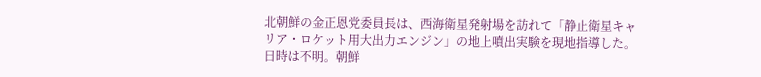北朝鮮の金正恩党委員長は、西海衛星発射場を訪れて「静止衛星キャリア・ロケット用大出力エンジン」の地上噴出実験を現地指導した。日時は不明。朝鮮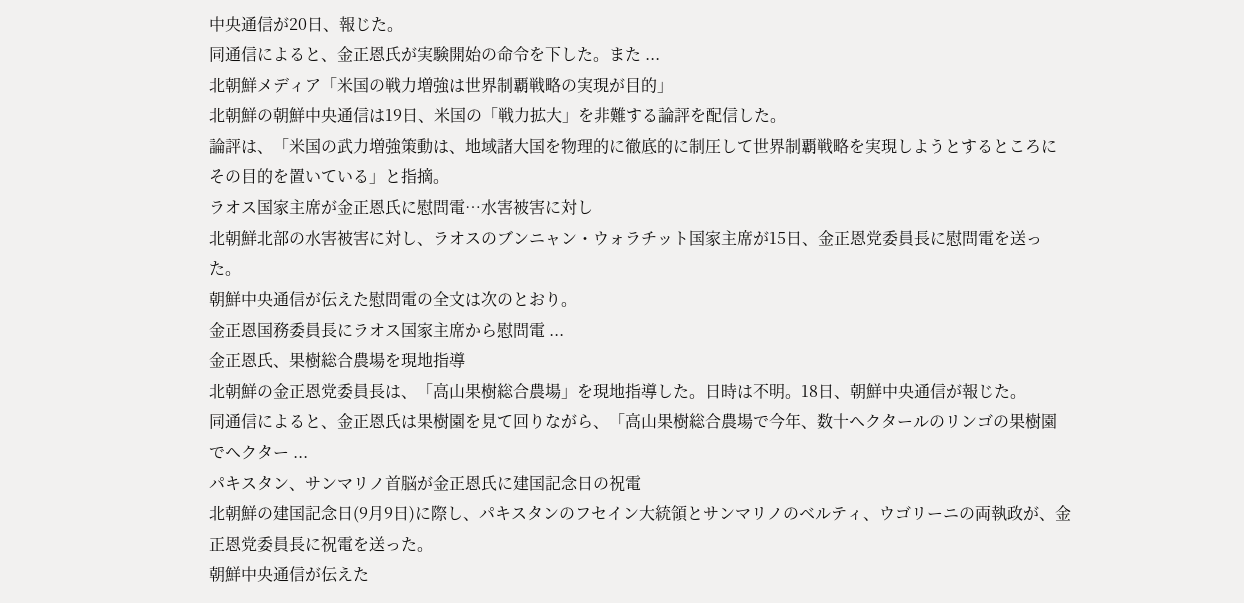中央通信が20日、報じた。
同通信によると、金正恩氏が実験開始の命令を下した。また ...
北朝鮮メディア「米国の戦力増強は世界制覇戦略の実現が目的」
北朝鮮の朝鮮中央通信は19日、米国の「戦力拡大」を非難する論評を配信した。
論評は、「米国の武力増強策動は、地域諸大国を物理的に徹底的に制圧して世界制覇戦略を実現しようとするところにその目的を置いている」と指摘。
ラオス国家主席が金正恩氏に慰問電…水害被害に対し
北朝鮮北部の水害被害に対し、ラオスのブンニャン・ウォラチット国家主席が15日、金正恩党委員長に慰問電を送った。
朝鮮中央通信が伝えた慰問電の全文は次のとおり。
金正恩国務委員長にラオス国家主席から慰問電 ...
金正恩氏、果樹総合農場を現地指導
北朝鮮の金正恩党委員長は、「高山果樹総合農場」を現地指導した。日時は不明。18日、朝鮮中央通信が報じた。
同通信によると、金正恩氏は果樹園を見て回りながら、「高山果樹総合農場で今年、数十ヘクタールのリンゴの果樹園でヘクター ...
パキスタン、サンマリノ首脳が金正恩氏に建国記念日の祝電
北朝鮮の建国記念日(9月9日)に際し、パキスタンのフセイン大統領とサンマリノのベルティ、ウゴリーニの両執政が、金正恩党委員長に祝電を送った。
朝鮮中央通信が伝えた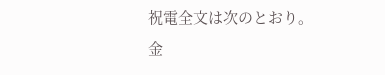祝電全文は次のとおり。
金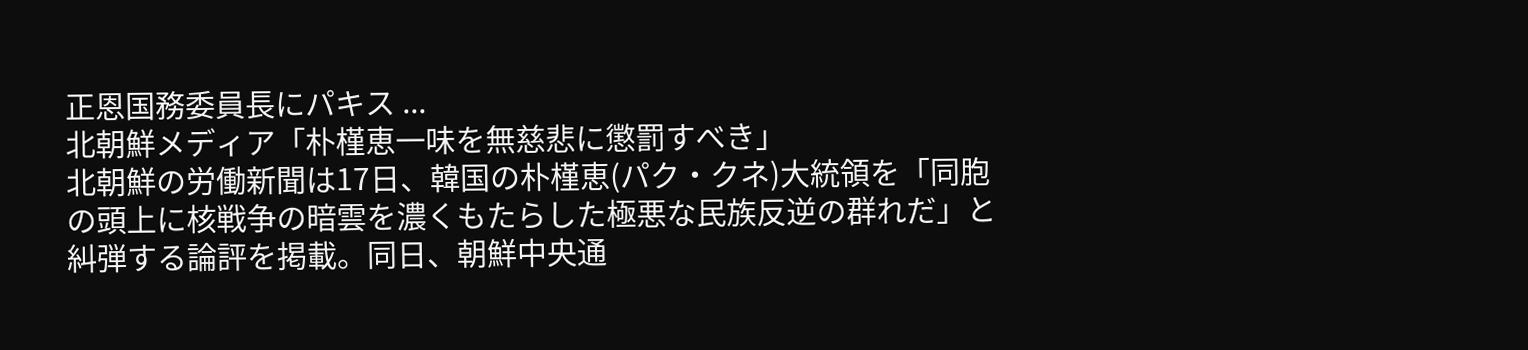正恩国務委員長にパキス ...
北朝鮮メディア「朴槿恵一味を無慈悲に懲罰すべき」
北朝鮮の労働新聞は17日、韓国の朴槿恵(パク・クネ)大統領を「同胞の頭上に核戦争の暗雲を濃くもたらした極悪な民族反逆の群れだ」と糾弾する論評を掲載。同日、朝鮮中央通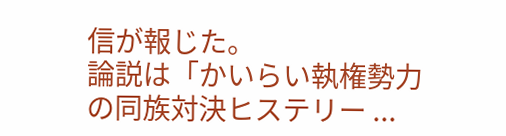信が報じた。
論説は「かいらい執権勢力の同族対決ヒステリー ...